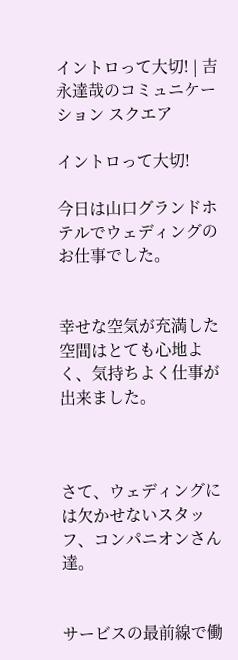イントロって大切! | 吉永達哉のコミュニケーション スクエア

イントロって大切!

今日は山口グランドホテルでウェディングのお仕事でした。


幸せな空気が充満した空間はとても心地よく、気持ちよく仕事が出来ました。



さて、ウェディングには欠かせないスタッフ、コンパニオンさん達。


サービスの最前線で働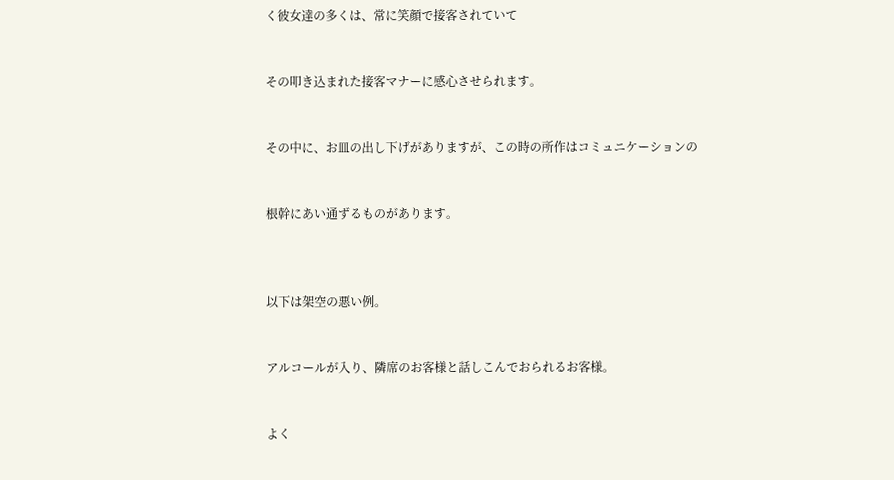く彼女達の多くは、常に笑顔で接客されていて


その叩き込まれた接客マナーに感心させられます。


その中に、お皿の出し下げがありますが、この時の所作はコミュニケーションの


根幹にあい通ずるものがあります。



以下は架空の悪い例。


アルコールが入り、隣席のお客様と話しこんでおられるお客様。


よく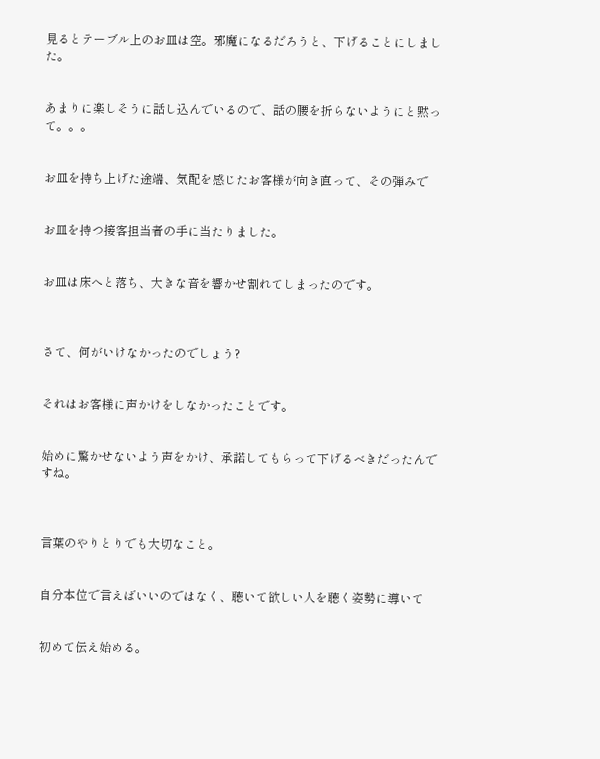見るとテーブル上のお皿は空。邪魔になるだろうと、下げることにしました。


あまりに楽しそうに話し込んでいるので、話の腰を折らないようにと黙って。。。


お皿を持ち上げた途端、気配を感じたお客様が向き直って、その弾みで


お皿を持つ接客担当者の手に当たりました。


お皿は床へと落ち、大きな音を響かせ割れてしまったのです。



さて、何がいけなかったのでしょう?


それはお客様に声かけをしなかったことです。


始めに驚かせないよう声をかけ、承諾してもらって下げるべきだったんですね。



言葉のやりとりでも大切なこと。


自分本位で言えばいいのではなく、聴いて欲しい人を聴く姿勢に導いて


初めて伝え始める。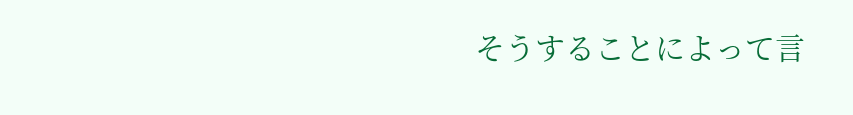そうすることによって言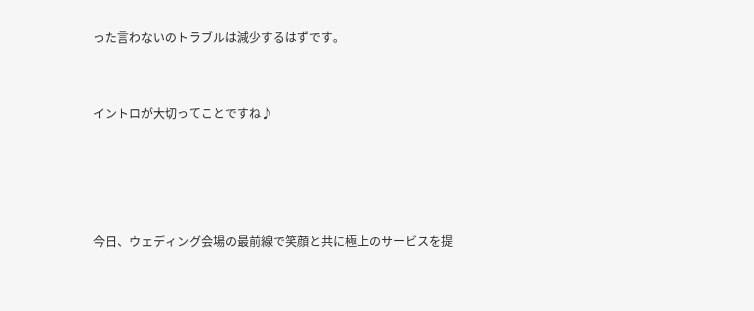った言わないのトラブルは減少するはずです。


イントロが大切ってことですね♪




今日、ウェディング会場の最前線で笑顔と共に極上のサービスを提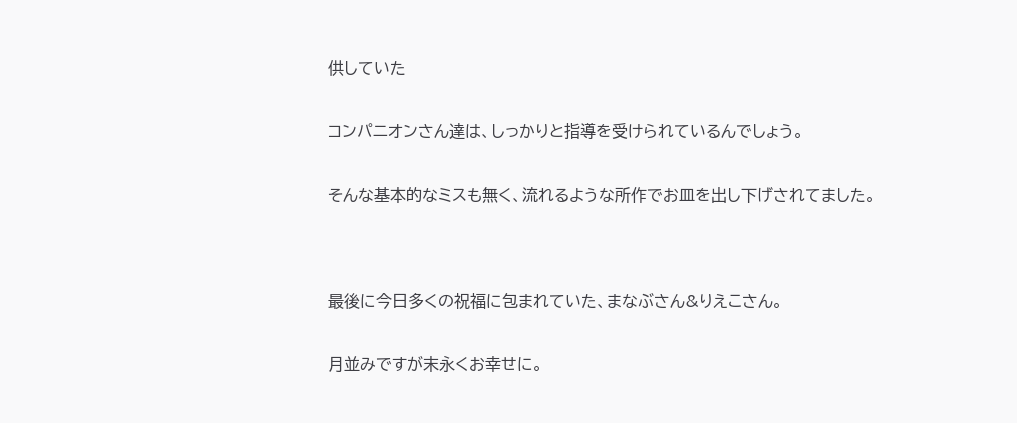供していた


コンパニオンさん達は、しっかりと指導を受けられているんでしょう。


そんな基本的なミスも無く、流れるような所作でお皿を出し下げされてました。




最後に今日多くの祝福に包まれていた、まなぶさん&りえこさん。


月並みですが末永くお幸せに。